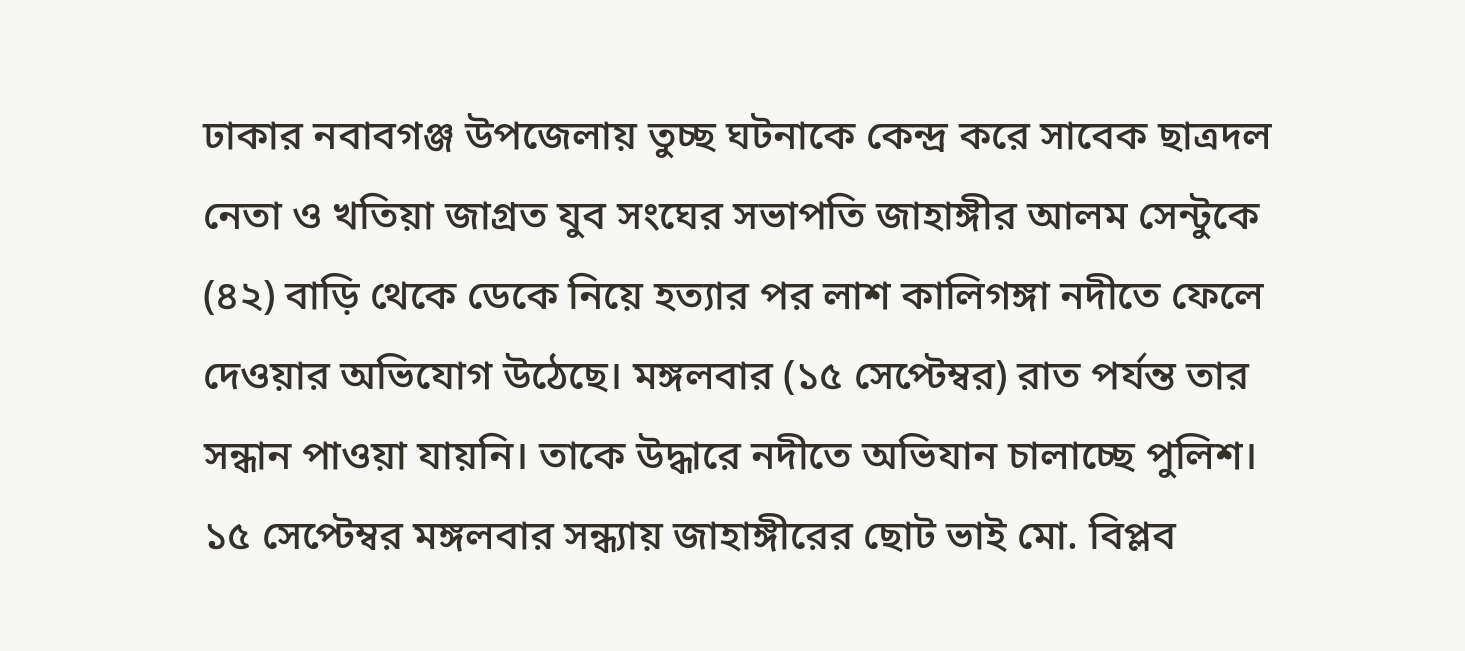ঢাকার নবাবগঞ্জ উপজেলায় তুচ্ছ ঘটনাকে কেন্দ্র করে সাবেক ছাত্রদল নেতা ও খতিয়া জাগ্রত যুব সংঘের সভাপতি জাহাঙ্গীর আলম সেন্টুকে (৪২) বাড়ি থেকে ডেকে নিয়ে হত্যার পর লাশ কালিগঙ্গা নদীতে ফেলে দেওয়ার অভিযোগ উঠেছে। মঙ্গলবার (১৫ সেপ্টেম্বর) রাত পর্যন্ত তার সন্ধান পাওয়া যায়নি। তাকে উদ্ধারে নদীতে অভিযান চালাচ্ছে পুলিশ।
১৫ সেপ্টেম্বর মঙ্গলবার সন্ধ্যায় জাহাঙ্গীরের ছোট ভাই মো. বিপ্লব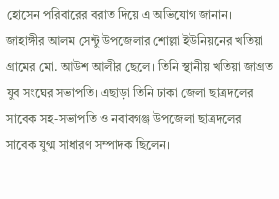হোসেন পরিবারের বরাত দিয়ে এ অভিযোগ জানান।
জাহাঙ্গীর আলম সেন্টু উপজেলার শোল্লা ইউনিয়নের খতিয়া গ্রামের মো. আউশ আলীর ছেলে। তিনি স্থানীয় খতিয়া জাগ্রত যুব সংঘের সভাপতি। এছাড়া তিনি ঢাকা জেলা ছাত্রদলের সাবেক সহ-সভাপতি ও নবাবগঞ্জ উপজেলা ছাত্রদলের সাবেক যুগ্ম সাধারণ সম্পাদক ছিলেন।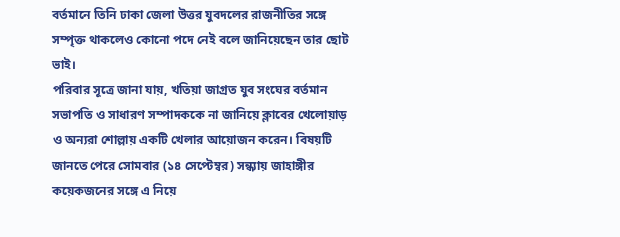বর্তমানে তিনি ঢাকা জেলা উত্তর যুবদলের রাজনীতির সঙ্গে সম্পৃক্ত থাকলেও কোনো পদে নেই বলে জানিয়েছেন তার ছোট ভাই।
পরিবার সূত্রে জানা যায়, খতিয়া জাগ্রত যুব সংঘের বর্তমান সভাপতি ও সাধারণ সম্পাদককে না জানিয়ে ক্লাবের খেলোয়াড় ও অন্যরা শোল্লায় একটি খেলার আয়োজন করেন। বিষয়টি জানতে পেরে সোমবার (১৪ সেপ্টেম্বর) সন্ধ্যায় জাহাঙ্গীর কয়েকজনের সঙ্গে এ নিয়ে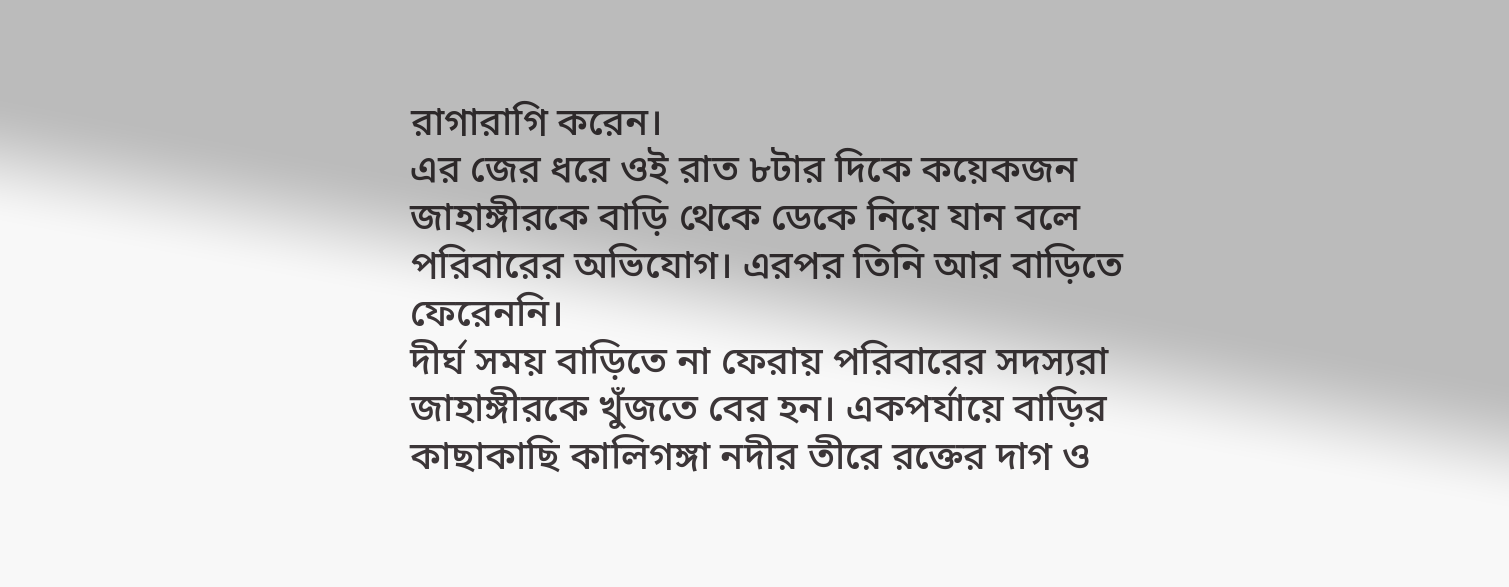রাগারাগি করেন।
এর জের ধরে ওই রাত ৮টার দিকে কয়েকজন জাহাঙ্গীরকে বাড়ি থেকে ডেকে নিয়ে যান বলে পরিবারের অভিযোগ। এরপর তিনি আর বাড়িতে ফেরেননি।
দীর্ঘ সময় বাড়িতে না ফেরায় পরিবারের সদস্যরা জাহাঙ্গীরকে খুঁজতে বের হন। একপর্যায়ে বাড়ির কাছাকাছি কালিগঙ্গা নদীর তীরে রক্তের দাগ ও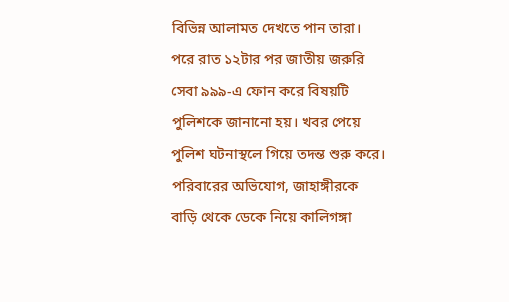বিভিন্ন আলামত দেখতে পান তারা।
পরে রাত ১২টার পর জাতীয় জরুরি সেবা ৯৯৯-এ ফোন করে বিষয়টি পুলিশকে জানানো হয়। খবর পেয়ে পুলিশ ঘটনাস্থলে গিয়ে তদন্ত শুরু করে।
পরিবারের অভিযোগ, জাহাঙ্গীরকে বাড়ি থেকে ডেকে নিয়ে কালিগঙ্গা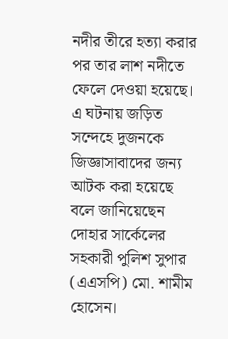নদীর তীরে হত্যা করার পর তার লাশ নদীতে ফেলে দেওয়া হয়েছে।
এ ঘটনায় জড়িত সন্দেহে দুজনকে জিজ্ঞাসাবাদের জন্য আটক করা হয়েছে বলে জানিয়েছেন দোহার সার্কেলের সহকারী পুলিশ সুপার (এএসপি) মো. শামীম হোসেন।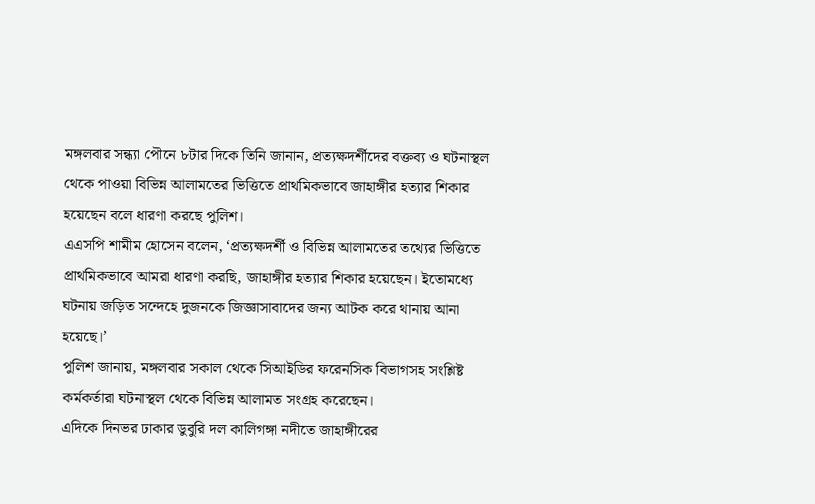মঙ্গলবার সন্ধ্যা পৌনে ৮টার দিকে তিনি জানান, প্রত্যক্ষদর্শীদের বক্তব্য ও ঘটনাস্থল থেকে পাওয়া বিভিন্ন আলামতের ভিত্তিতে প্রাথমিকভাবে জাহাঙ্গীর হত্যার শিকার হয়েছেন বলে ধারণা করছে পুলিশ।
এএসপি শামীম হোসেন বলেন, ‘প্রত্যক্ষদর্শী ও বিভিন্ন আলামতের তথ্যের ভিত্তিতে প্রাথমিকভাবে আমরা ধারণা করছি, জাহাঙ্গীর হত্যার শিকার হয়েছেন। ইতোমধ্যে ঘটনায় জড়িত সন্দেহে দুজনকে জিজ্ঞাসাবাদের জন্য আটক করে থানায় আনা হয়েছে।’
পুলিশ জানায়, মঙ্গলবার সকাল থেকে সিআইডির ফরেনসিক বিভাগসহ সংশ্লিষ্ট কর্মকর্তারা ঘটনাস্থল থেকে বিভিন্ন আলামত সংগ্রহ করেছেন।
এদিকে দিনভর ঢাকার ডুবুরি দল কালিগঙ্গা নদীতে জাহাঙ্গীরের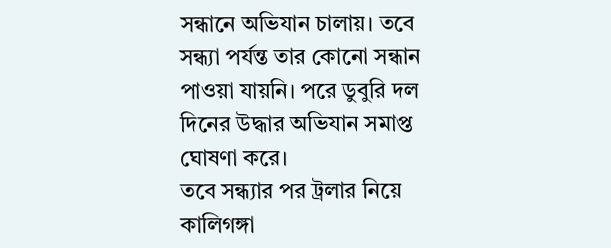সন্ধানে অভিযান চালায়। তবে সন্ধ্যা পর্যন্ত তার কোনো সন্ধান পাওয়া যায়নি। পরে ডুবুরি দল দিনের উদ্ধার অভিযান সমাপ্ত ঘোষণা করে।
তবে সন্ধ্যার পর ট্রলার নিয়ে কালিগঙ্গা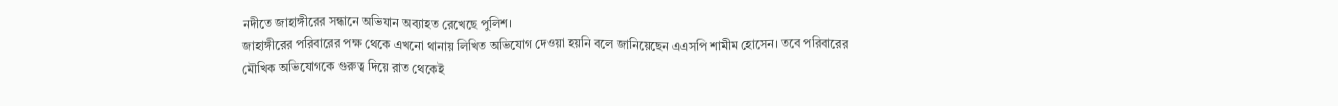নদীতে জাহাঙ্গীরের সন্ধানে অভিযান অব্যাহত রেখেছে পুলিশ।
জাহাঙ্গীরের পরিবারের পক্ষ থেকে এখনো থানায় লিখিত অভিযোগ দেওয়া হয়নি বলে জানিয়েছেন এএসপি শামীম হোসেন। তবে পরিবারের মৌখিক অভিযোগকে গুরুত্ব দিয়ে রাত থেকেই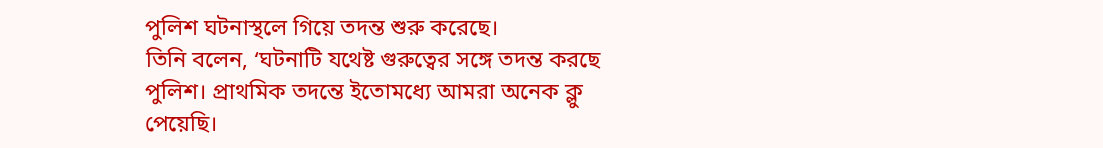পুলিশ ঘটনাস্থলে গিয়ে তদন্ত শুরু করেছে।
তিনি বলেন, ‘ঘটনাটি যথেষ্ট গুরুত্বের সঙ্গে তদন্ত করছে পুলিশ। প্রাথমিক তদন্তে ইতোমধ্যে আমরা অনেক ক্লু পেয়েছি।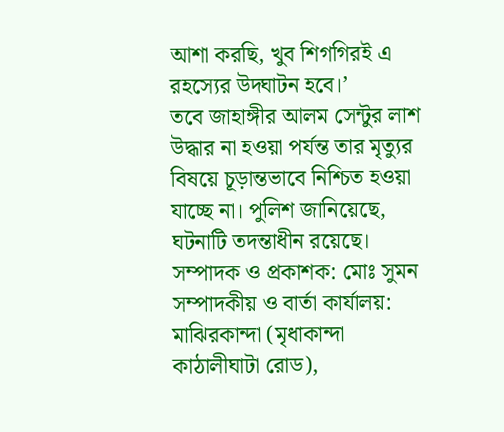আশা করছি, খুব শিগগিরই এ রহস্যের উদ্ঘাটন হবে।’
তবে জাহাঙ্গীর আলম সেন্টুর লাশ উদ্ধার না হওয়া পর্যন্ত তার মৃত্যুর বিষয়ে চূড়ান্তভাবে নিশ্চিত হওয়া যাচ্ছে না। পুলিশ জানিয়েছে, ঘটনাটি তদন্তাধীন রয়েছে।
সম্পাদক ও প্রকাশক: মোঃ সুমন
সম্পাদকীয় ও বার্তা কার্যালয়: মাঝিরকান্দা (মৃধাকান্দা কাঠালীঘাটা রোড),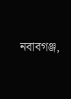নবাবগঞ্জ,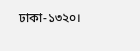ঢাকা-১৩২০।